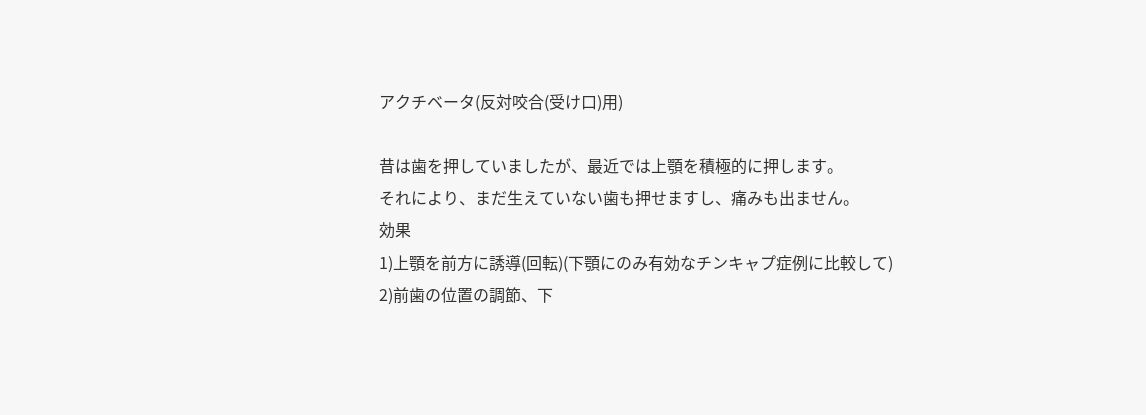アクチベータ(反対咬合(受け口)用)

昔は歯を押していましたが、最近では上顎を積極的に押します。
それにより、まだ生えていない歯も押せますし、痛みも出ません。
効果
1)上顎を前方に誘導(回転)(下顎にのみ有効なチンキャプ症例に比較して)
2)前歯の位置の調節、下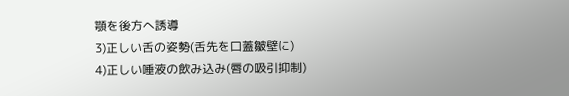顎を後方へ誘導
3)正しい舌の姿勢(舌先を口蓋皺壁に)
4)正しい唾液の飲み込み(唇の吸引抑制)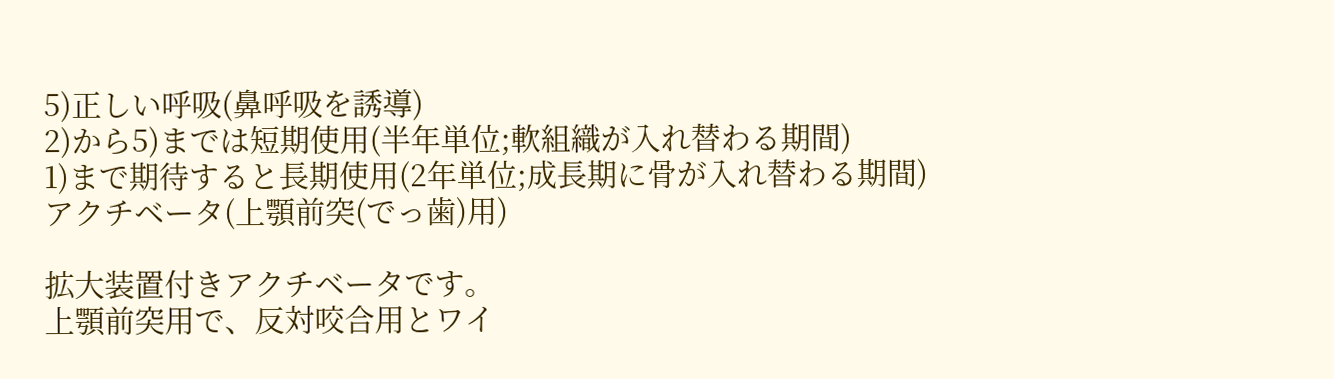5)正しい呼吸(鼻呼吸を誘導)
2)から5)までは短期使用(半年単位;軟組織が入れ替わる期間)
1)まで期待すると長期使用(2年単位;成長期に骨が入れ替わる期間)
アクチベータ(上顎前突(でっ歯)用)

拡大装置付きアクチベータです。
上顎前突用で、反対咬合用とワイ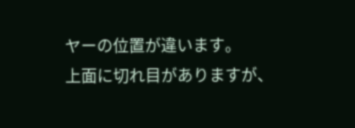ヤーの位置が違います。
上面に切れ目がありますが、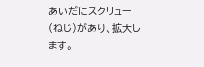あいだにスクリュー(ねじ)があり、拡大します。